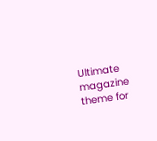Ultimate magazine theme for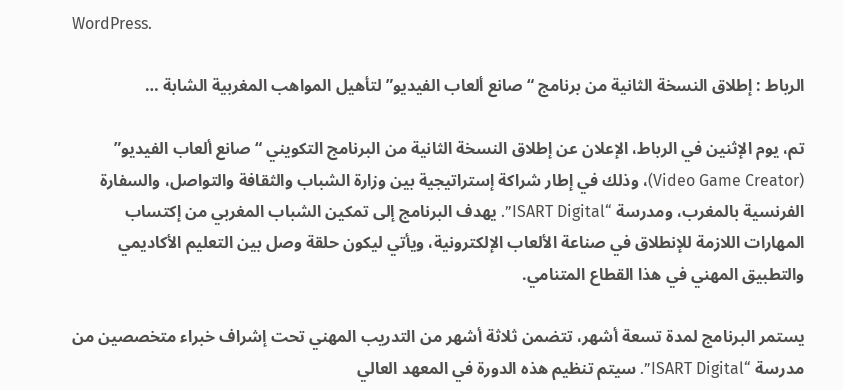WordPress.

الرباط : إطلاق النسخة الثانية من برنامج “صانع ألعاب الفيديو” لتأهيل المواهب المغربية الشابة …

تم، يوم الإثنين في الرباط، الإعلان عن إطلاق النسخة الثانية من البرنامج التكويني “صانع ألعاب الفيديو” (Video Game Creator)، وذلك في إطار شراكة إستراتيجية بين وزارة الشباب والثقافة والتواصل، والسفارة الفرنسية بالمغرب، ومدرسة “ISART Digital”. يهدف البرنامج إلى تمكين الشباب المغربي من إكتساب المهارات اللازمة للإنطلاق في صناعة الألعاب الإلكترونية، ويأتي ليكون حلقة وصل بين التعليم الأكاديمي والتطبيق المهني في هذا القطاع المتنامي.

يستمر البرنامج لمدة تسعة أشهر، تتضمن ثلاثة أشهر من التدريب المهني تحت إشراف خبراء متخصصين من مدرسة “ISART Digital”. سيتم تنظيم هذه الدورة في المعهد العالي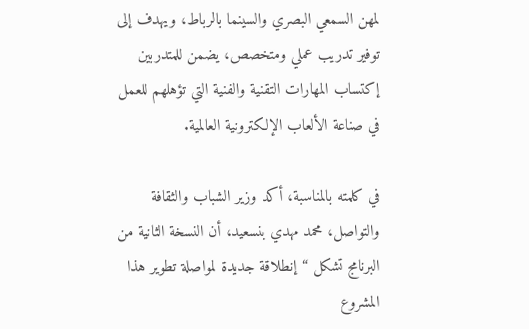لمهن السمعي البصري والسينما بالرباط، ويهدف إلى توفير تدريب عملي ومتخصص، يضمن للمتدربين إكتساب المهارات التقنية والفنية التي تؤهلهم للعمل في صناعة الألعاب الإلكترونية العالمية.

في كلمته بالمناسبة، أكد وزير الشباب والثقافة والتواصل، محمد مهدي بنسعيد، أن النسخة الثانية من البرنامج تشكل “إنطلاقة جديدة لمواصلة تطوير هذا المشروع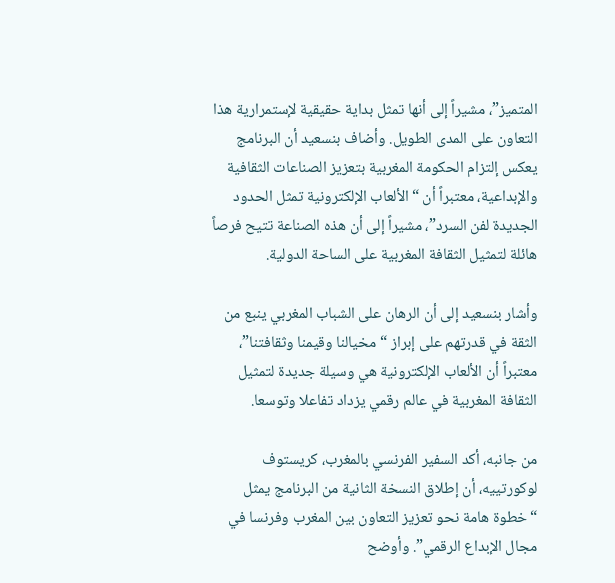المتميز”، مشيراً إلى أنها تمثل بداية حقيقية لإستمرارية هذا التعاون على المدى الطويل. وأضاف بنسعيد أن البرنامج يعكس إلتزام الحكومة المغربية بتعزيز الصناعات الثقافية والإبداعية، معتبراً أن “الألعاب الإلكترونية تمثل الحدود الجديدة لفن السرد”، مشيراً إلى أن هذه الصناعة تتيح فرصاً هائلة لتمثيل الثقافة المغربية على الساحة الدولية.

وأشار بنسعيد إلى أن الرهان على الشباب المغربي ينبع من الثقة في قدرتهم على إبراز “مخيالنا وقيمنا وثقافتنا”، معتبراً أن الألعاب الإلكترونية هي وسيلة جديدة لتمثيل الثقافة المغربية في عالم رقمي يزداد تفاعلا وتوسعا.

من جانبه، أكد السفير الفرنسي بالمغرب، كريستوف لوكورتييه، أن إطلاق النسخة الثانية من البرنامج يمثل “خطوة هامة نحو تعزيز التعاون بين المغرب وفرنسا في مجال الإبداع الرقمي”. وأوضح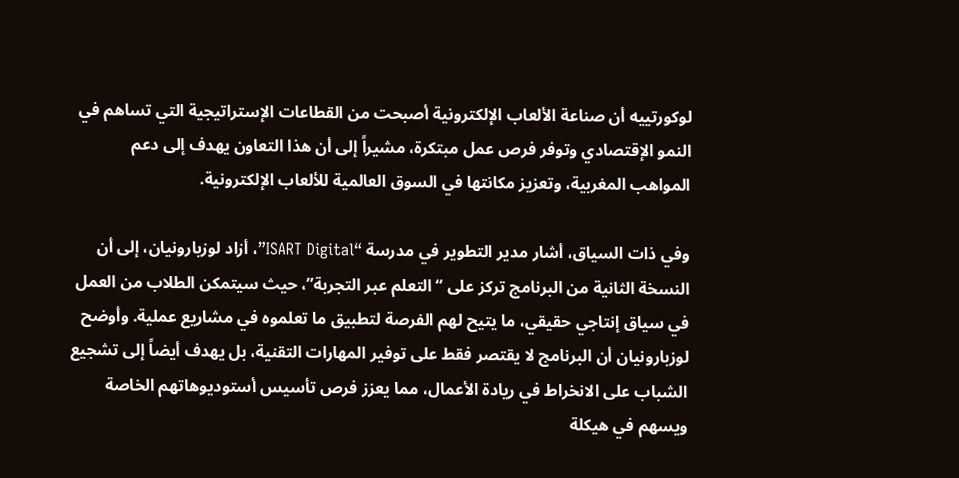لوكورتييه أن صناعة الألعاب الإلكترونية أصبحت من القطاعات الإستراتيجية التي تساهم في النمو الإقتصادي وتوفر فرص عمل مبتكرة، مشيراً إلى أن هذا التعاون يهدف إلى دعم المواهب المغربية، وتعزيز مكانتها في السوق العالمية للألعاب الإلكترونية.

وفي ذات السياق، أشار مدير التطوير في مدرسة “ISART Digital”، أزاد لوزبارونيان، إلى أن النسخة الثانية من البرنامج تركز على “التعلم عبر التجربة”، حيث سيتمكن الطلاب من العمل في سياق إنتاجي حقيقي، ما يتيح لهم الفرصة لتطبيق ما تعلموه في مشاريع عملية. وأوضح لوزبارونيان أن البرنامج لا يقتصر فقط على توفير المهارات التقنية، بل يهدف أيضاً إلى تشجيع الشباب على الانخراط في ريادة الأعمال، مما يعزز فرص تأسيس أستوديوهاتهم الخاصة ويسهم في هيكلة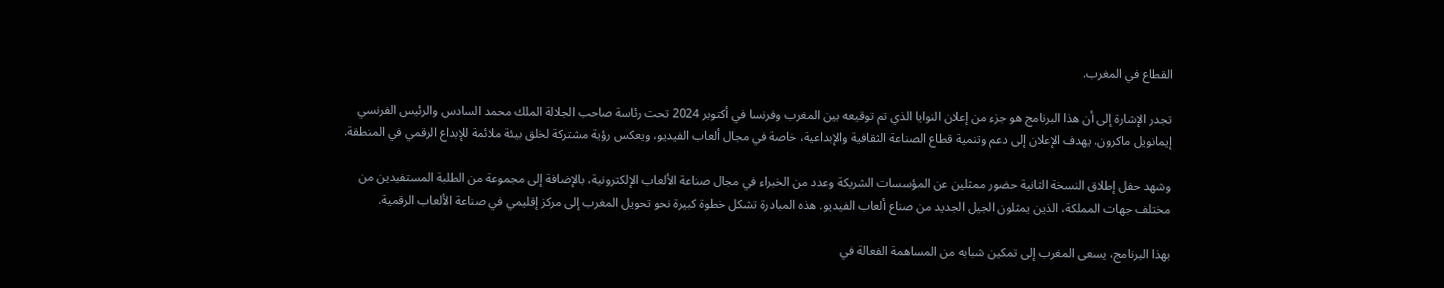القطاع في المغرب.

تجدر الإشارة إلى أن هذا البرنامج هو جزء من إعلان النوايا الذي تم توقيعه بين المغرب وفرنسا في أكتوبر 2024 تحت رئاسة صاحب الجلالة الملك محمد السادس والرئيس الفرنسي إيمانويل ماكرون. يهدف الإعلان إلى دعم وتنمية قطاع الصناعة الثقافية والإبداعية، خاصة في مجال ألعاب الفيديو، ويعكس رؤية مشتركة لخلق بيئة ملائمة للإبداع الرقمي في المنطقة.

وشهد حفل إطلاق النسخة الثانية حضور ممثلين عن المؤسسات الشريكة وعدد من الخبراء في مجال صناعة الألعاب الإلكترونية، بالإضافة إلى مجموعة من الطلبة المستفيدين من مختلف جهات المملكة، الذين يمثلون الجيل الجديد من صناع ألعاب الفيديو. هذه المبادرة تشكل خطوة كبيرة نحو تحويل المغرب إلى مركز إقليمي في صناعة الألعاب الرقمية.

بهذا البرنامج، يسعى المغرب إلى تمكين شبابه من المساهمة الفعالة في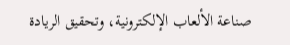صناعة الألعاب الإلكترونية، وتحقيق الريادة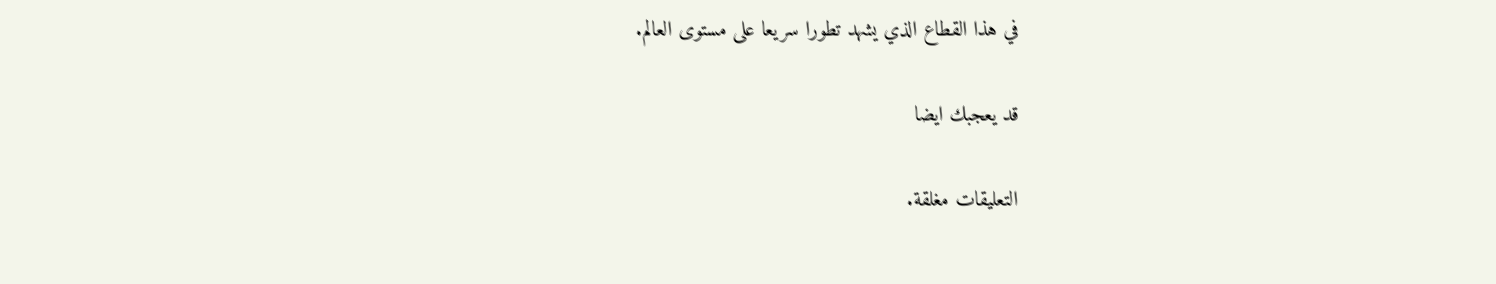في هذا القطاع الذي يشهد تطورا سريعا على مستوى العالم.

قد يعجبك ايضا

التعليقات مغلقة.